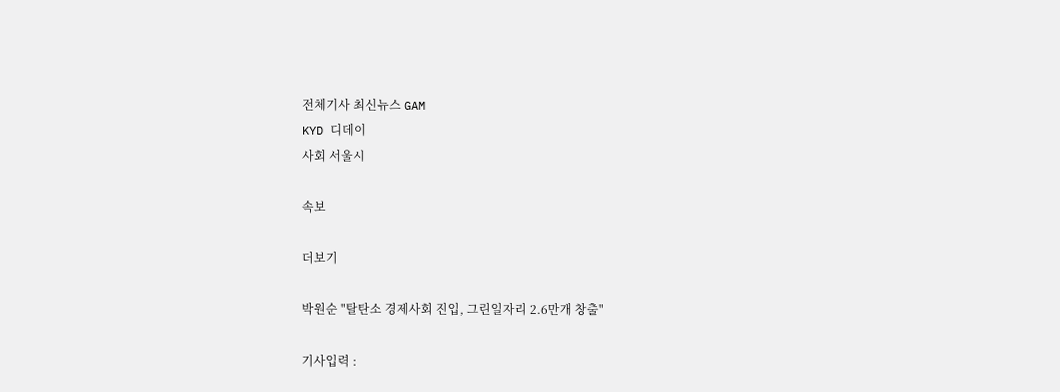전체기사 최신뉴스 GAM
KYD 디데이
사회 서울시

속보

더보기

박원순 "탈탄소 경제사회 진입, 그린일자리 2.6만개 창출"

기사입력 :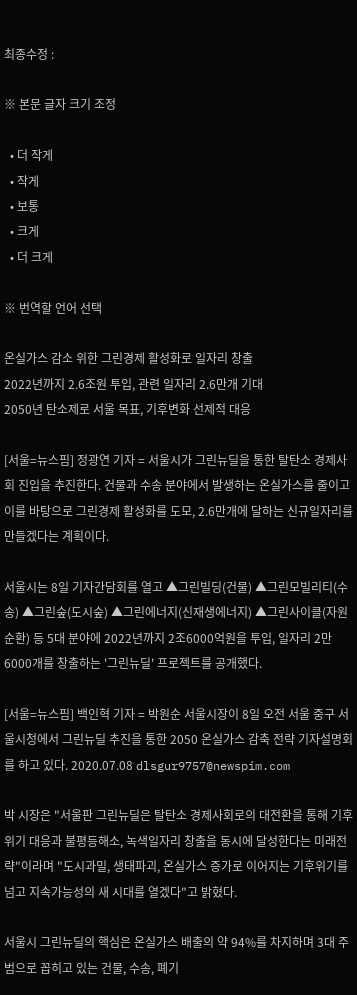최종수정 :

※ 본문 글자 크기 조정

  • 더 작게
  • 작게
  • 보통
  • 크게
  • 더 크게

※ 번역할 언어 선택

온실가스 감소 위한 그린경제 활성화로 일자리 창출
2022년까지 2.6조원 투입, 관련 일자리 2.6만개 기대
2050년 탄소제로 서울 목표, 기후변화 선제적 대응

[서울=뉴스핌] 정광연 기자 = 서울시가 그린뉴딜을 통한 탈탄소 경제사회 진입을 추진한다. 건물과 수송 분야에서 발생하는 온실가스를 줄이고 이를 바탕으로 그린경제 활성화를 도모, 2.6만개에 달하는 신규일자리를 만들겠다는 계획이다.

서울시는 8일 기자간담회를 열고 ▲그린빌딩(건물) ▲그린모빌리티(수송) ▲그린숲(도시숲) ▲그린에너지(신재생에너지) ▲그린사이클(자원순환) 등 5대 분야에 2022년까지 2조6000억원을 투입, 일자리 2만6000개를 창출하는 '그린뉴딜' 프로젝트를 공개했다.

[서울=뉴스핌] 백인혁 기자 = 박원순 서울시장이 8일 오전 서울 중구 서울시청에서 그린뉴딜 추진을 통한 2050 온실가스 감축 전략 기자설명회를 하고 있다. 2020.07.08 dlsgur9757@newspim.com

박 시장은 "서울판 그린뉴딜은 탈탄소 경제사회로의 대전환을 통해 기후위기 대응과 불평등해소, 녹색일자리 창출을 동시에 달성한다는 미래전략"이라며 "도시과밀, 생태파괴, 온실가스 증가로 이어지는 기후위기를 넘고 지속가능성의 새 시대를 열겠다"고 밝혔다.

서울시 그린뉴딜의 핵심은 온실가스 배출의 약 94%를 차지하며 3대 주범으로 꼽히고 있는 건물, 수송, 폐기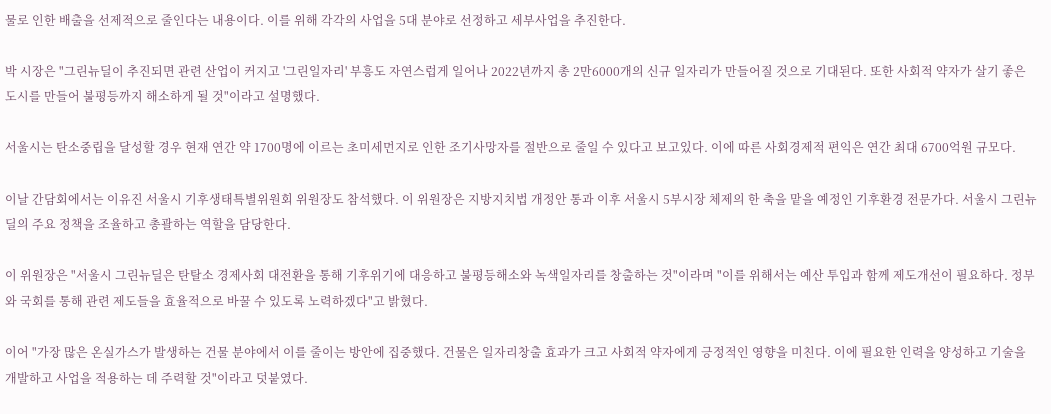물로 인한 배출을 선제적으로 줄인다는 내용이다. 이를 위해 각각의 사업을 5대 분야로 선정하고 세부사업을 추진한다.

박 시장은 "그린뉴딜이 추진되면 관련 산업이 커지고 '그린일자리' 부흥도 자연스럽게 일어나 2022년까지 총 2만6000개의 신규 일자리가 만들어질 것으로 기대된다. 또한 사회적 약자가 살기 좋은 도시를 만들어 불평등까지 해소하게 될 것"이라고 설명했다.

서울시는 탄소중립을 달성할 경우 현재 연간 약 1700명에 이르는 초미세먼지로 인한 조기사망자를 절반으로 줄일 수 있다고 보고있다. 이에 따른 사회경제적 편익은 연간 최대 6700억원 규모다.

이날 간담회에서는 이유진 서울시 기후생태특별위원회 위원장도 참석했다. 이 위원장은 지방지치법 개정안 통과 이후 서울시 5부시장 체제의 한 축을 맡을 예정인 기후환경 전문가다. 서울시 그린뉴딜의 주요 정책을 조율하고 총괄하는 역할을 담당한다.

이 위원장은 "서울시 그린뉴딜은 탄탈소 경제사회 대전환을 통해 기후위기에 대응하고 불평등해소와 녹색일자리를 창출하는 것"이라며 "이를 위해서는 예산 투입과 함께 제도개선이 필요하다. 정부와 국회를 통해 관련 제도들을 효율적으로 바꿀 수 있도록 노력하겠다"고 밝혔다.

이어 "가장 많은 온실가스가 발생하는 건물 분야에서 이를 줄이는 방안에 집중했다. 건물은 일자리창출 효과가 크고 사회적 약자에게 긍정적인 영향을 미친다. 이에 필요한 인력을 양성하고 기술을 개발하고 사업을 적용하는 데 주력할 것"이라고 덧붙였다.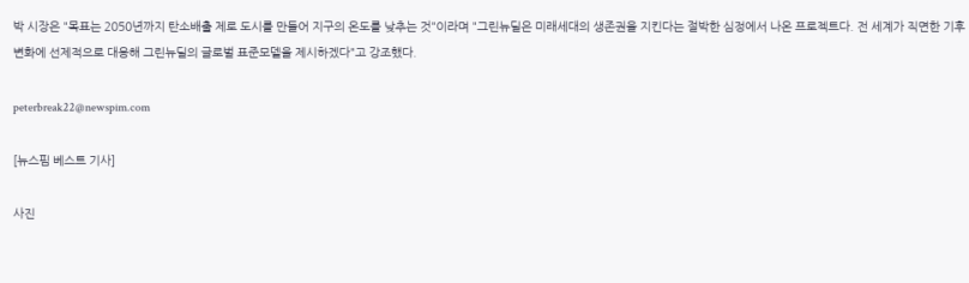박 시장은 "목표는 2050년까지 탄소배출 제로 도시를 만들어 지구의 온도를 낮추는 것"이라며 "그린뉴딜은 미래세대의 생존권을 지킨다는 절박한 심정에서 나온 프로젝트다. 전 세계가 직면한 기후변화에 선제적으로 대응해 그린뉴딜의 글로벌 표준모델을 제시하겠다"고 강조했다.

peterbreak22@newspim.com

[뉴스핌 베스트 기사]

사진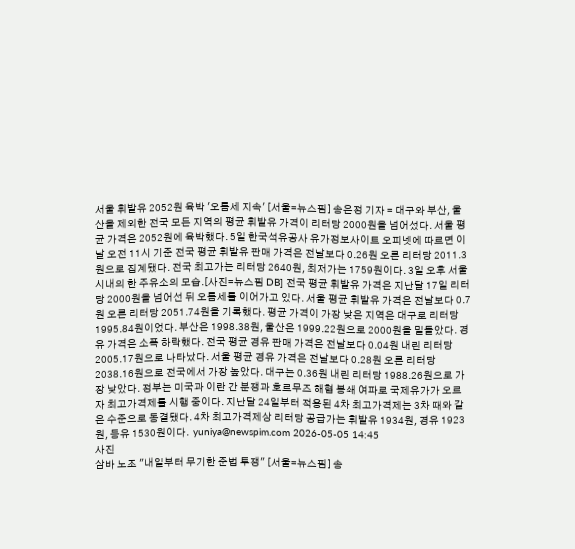서울 휘발유 2052원 육박 '오름세 지속' [서울=뉴스핌] 송은정 기자 = 대구와 부산, 울산을 제외한 전국 모든 지역의 평균 휘발유 가격이 리터당 2000원을 넘어섰다. 서울 평균 가격은 2052원에 육박했다. 5일 한국석유공사 유가정보사이트 오피넷에 따르면 이날 오전 11시 기준 전국 평균 휘발유 판매 가격은 전날보다 0.26원 오른 리터당 2011.3원으로 집계됐다. 전국 최고가는 리터당 2640원, 최저가는 1759원이다. 3일 오후 서울 시내의 한 주유소의 모습.[사진=뉴스핌 DB] 전국 평균 휘발유 가격은 지난달 17일 리터당 2000원을 넘어선 뒤 오름세를 이어가고 있다. 서울 평균 휘발유 가격은 전날보다 0.7원 오른 리터당 2051.74원을 기록했다. 평균 가격이 가장 낮은 지역은 대구로 리터당 1995.84원이었다. 부산은 1998.38원, 울산은 1999.22원으로 2000원을 밑돌았다. 경유 가격은 소폭 하락했다. 전국 평균 경유 판매 가격은 전날보다 0.04원 내린 리터당 2005.17원으로 나타났다. 서울 평균 경유 가격은 전날보다 0.28원 오른 리터당 2038.16원으로 전국에서 가장 높았다. 대구는 0.36원 내린 리터당 1988.26원으로 가장 낮았다. 정부는 미국과 이란 간 분쟁과 호르무즈 해협 봉쇄 여파로 국제유가가 오르자 최고가격제를 시행 중이다. 지난달 24일부터 적용된 4차 최고가격제는 3차 때와 같은 수준으로 동결됐다. 4차 최고가격제상 리터당 공급가는 휘발유 1934원, 경유 1923원, 등유 1530원이다.  yuniya@newspim.com 2026-05-05 14:45
사진
삼바 노조 "내일부터 무기한 준법 투쟁" [서울=뉴스핌] 송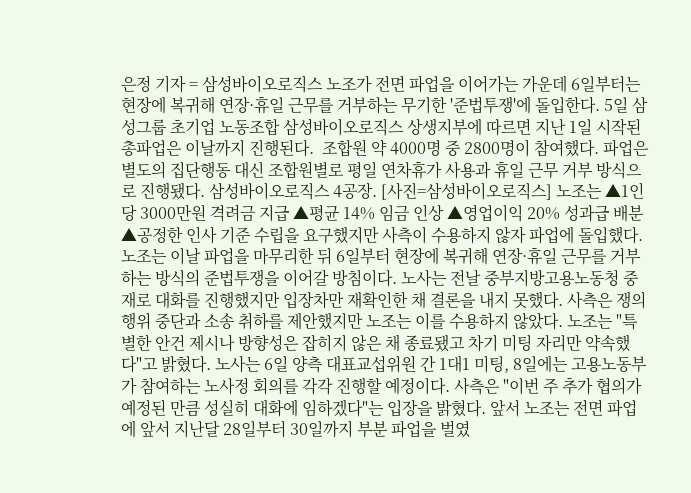은정 기자 = 삼성바이오로직스 노조가 전면 파업을 이어가는 가운데 6일부터는 현장에 복귀해 연장·휴일 근무를 거부하는 무기한 '준법투쟁'에 돌입한다. 5일 삼성그룹 초기업 노동조합 삼성바이오로직스 상생지부에 따르면 지난 1일 시작된 총파업은 이날까지 진행된다.  조합원 약 4000명 중 2800명이 참여했다. 파업은 별도의 집단행동 대신 조합원별로 평일 연차휴가 사용과 휴일 근무 거부 방식으로 진행됐다. 삼성바이오로직스 4공장. [사진=삼성바이오로직스] 노조는 ▲1인당 3000만원 격려금 지급 ▲평균 14% 임금 인상 ▲영업이익 20% 성과급 배분 ▲공정한 인사 기준 수립을 요구했지만 사측이 수용하지 않자 파업에 돌입했다. 노조는 이날 파업을 마무리한 뒤 6일부터 현장에 복귀해 연장·휴일 근무를 거부하는 방식의 준법투쟁을 이어갈 방침이다. 노사는 전날 중부지방고용노동청 중재로 대화를 진행했지만 입장차만 재확인한 채 결론을 내지 못했다. 사측은 쟁의 행위 중단과 소송 취하를 제안했지만 노조는 이를 수용하지 않았다. 노조는 "특별한 안건 제시나 방향성은 잡히지 않은 채 종료됐고 차기 미팅 자리만 약속했다"고 밝혔다. 노사는 6일 양측 대표교섭위원 간 1대1 미팅, 8일에는 고용노동부가 참여하는 노사정 회의를 각각 진행할 예정이다. 사측은 "이번 주 추가 협의가 예정된 만큼 성실히 대화에 임하겠다"는 입장을 밝혔다. 앞서 노조는 전면 파업에 앞서 지난달 28일부터 30일까지 부분 파업을 벌였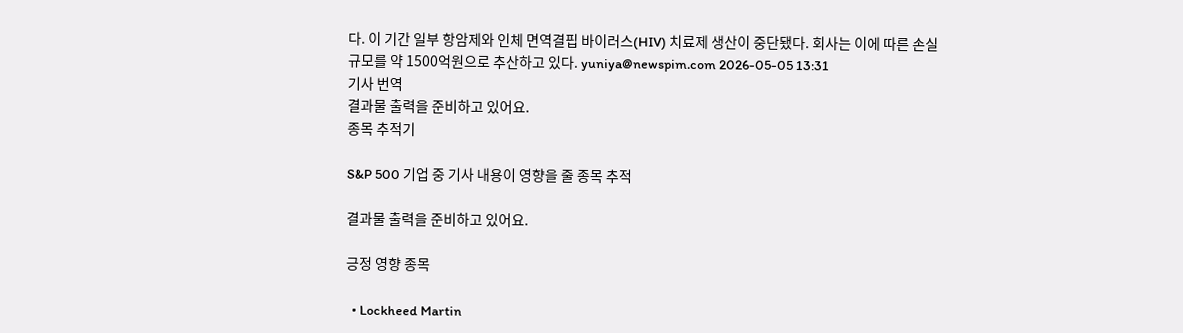다. 이 기간 일부 항암제와 인체 면역결핍 바이러스(HIV) 치료제 생산이 중단됐다. 회사는 이에 따른 손실 규모를 약 1500억원으로 추산하고 있다. yuniya@newspim.com 2026-05-05 13:31
기사 번역
결과물 출력을 준비하고 있어요.
종목 추적기

S&P 500 기업 중 기사 내용이 영향을 줄 종목 추적

결과물 출력을 준비하고 있어요.

긍정 영향 종목

  • Lockheed Martin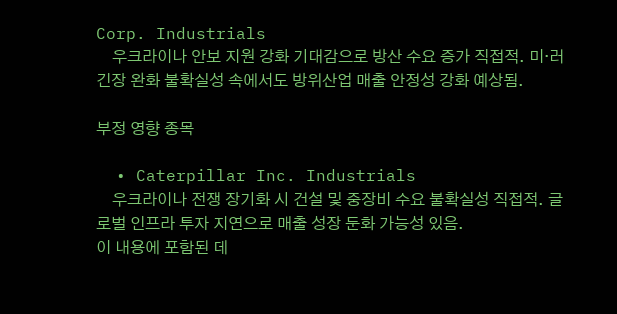Corp. Industrials
    우크라이나 안보 지원 강화 기대감으로 방산 수요 증가 직접적. 미·러 긴장 완화 불확실성 속에서도 방위산업 매출 안정성 강화 예상됨.

부정 영향 종목

  • Caterpillar Inc. Industrials
    우크라이나 전쟁 장기화 시 건설 및 중장비 수요 불확실성 직접적. 글로벌 인프라 투자 지연으로 매출 성장 둔화 가능성 있음.
이 내용에 포함된 데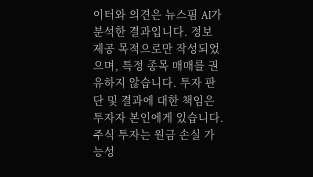이터와 의견은 뉴스핌 AI가 분석한 결과입니다. 정보 제공 목적으로만 작성되었으며, 특정 종목 매매를 권유하지 않습니다. 투자 판단 및 결과에 대한 책임은 투자자 본인에게 있습니다. 주식 투자는 원금 손실 가능성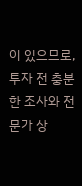이 있으므로, 투자 전 충분한 조사와 전문가 상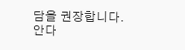담을 권장합니다.
안다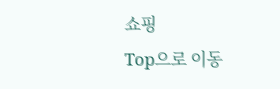쇼핑
Top으로 이동